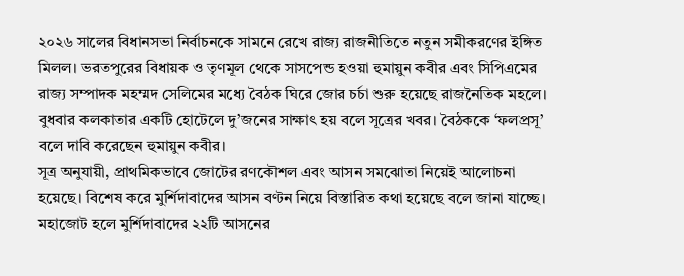২০২৬ সালের বিধানসভা নির্বাচনকে সামনে রেখে রাজ্য রাজনীতিতে নতুন সমীকরণের ইঙ্গিত মিলল। ভরতপুরের বিধায়ক ও তৃণমূল থেকে সাসপেন্ড হওয়া হুমায়ুন কবীর এবং সিপিএমের রাজ্য সম্পাদক মহম্মদ সেলিমের মধ্যে বৈঠক ঘিরে জোর চর্চা শুরু হয়েছে রাজনৈতিক মহলে। বুধবার কলকাতার একটি হোটেলে দু’জনের সাক্ষাৎ হয় বলে সূত্রের খবর। বৈঠককে ‘ফলপ্রসূ’ বলে দাবি করেছেন হুমায়ুন কবীর।
সূত্র অনুযায়ী, প্রাথমিকভাবে জোটের রণকৌশল এবং আসন সমঝোতা নিয়েই আলোচনা হয়েছে। বিশেষ করে মুর্শিদাবাদের আসন বণ্টন নিয়ে বিস্তারিত কথা হয়েছে বলে জানা যাচ্ছে। মহাজোট হলে মুর্শিদাবাদের ২২টি আসনের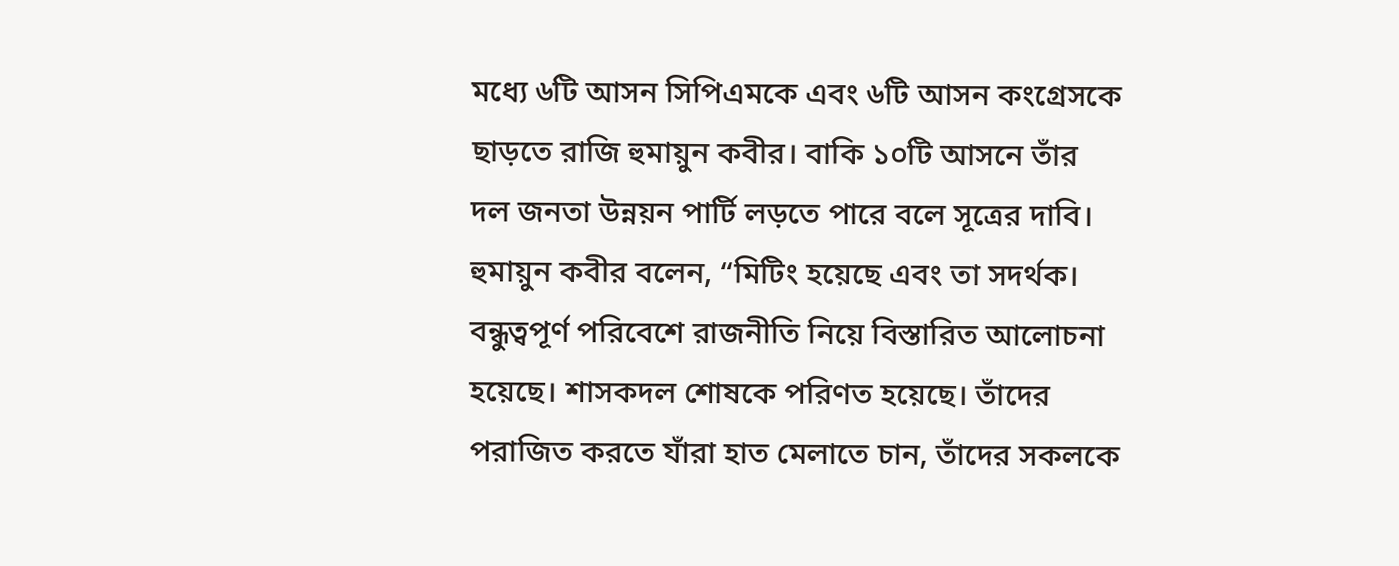মধ্যে ৬টি আসন সিপিএমকে এবং ৬টি আসন কংগ্রেসকে ছাড়তে রাজি হুমায়ুন কবীর। বাকি ১০টি আসনে তাঁর দল জনতা উন্নয়ন পার্টি লড়তে পারে বলে সূত্রের দাবি।
হুমায়ুন কবীর বলেন, “মিটিং হয়েছে এবং তা সদর্থক। বন্ধুত্বপূর্ণ পরিবেশে রাজনীতি নিয়ে বিস্তারিত আলোচনা হয়েছে। শাসকদল শোষকে পরিণত হয়েছে। তাঁদের পরাজিত করতে যাঁরা হাত মেলাতে চান, তাঁদের সকলকে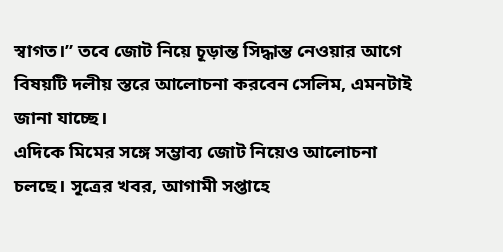স্বাগত।” তবে জোট নিয়ে চূড়ান্ত সিদ্ধান্ত নেওয়ার আগে বিষয়টি দলীয় স্তরে আলোচনা করবেন সেলিম, এমনটাই জানা যাচ্ছে।
এদিকে মিমের সঙ্গে সম্ভাব্য জোট নিয়েও আলোচনা চলছে। সূত্রের খবর, আগামী সপ্তাহে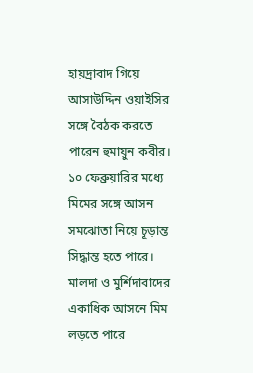হায়দ্রাবাদ গিয়ে আসাউদ্দিন ওয়াইসির সঙ্গে বৈঠক করতে পারেন হুমায়ুন কবীর। ১০ ফেব্রুয়ারির মধ্যে মিমের সঙ্গে আসন সমঝোতা নিয়ে চূড়ান্ত সিদ্ধান্ত হতে পারে। মালদা ও মুর্শিদাবাদের একাধিক আসনে মিম লড়তে পারে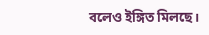বলেও ইঙ্গিত মিলছে।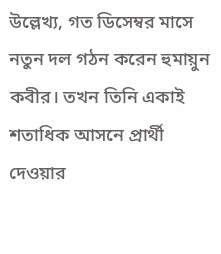উল্লেখ্য, গত ডিসেম্বর মাসে নতুন দল গঠন করেন হুমায়ুন কবীর। তখন তিনি একাই শতাধিক আসনে প্রার্থী দেওয়ার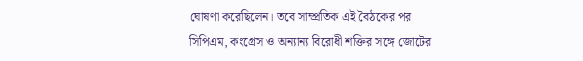ঘোষণা করেছিলেন। তবে সাম্প্রতিক এই বৈঠকের পর সিপিএম, কংগ্রেস ও অন্যান্য বিরোধী শক্তির সঙ্গে জোটের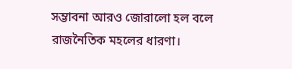সম্ভাবনা আরও জোরালো হল বলে রাজনৈতিক মহলের ধারণা।